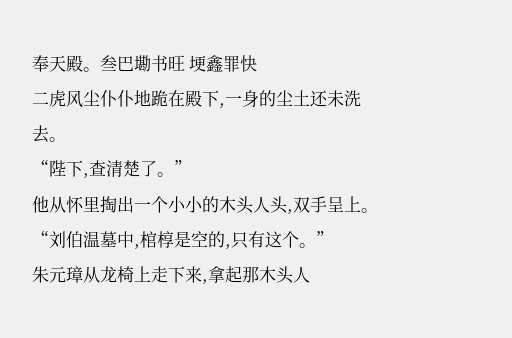奉天殿。叁巴墈书旺 埂鑫罪快
二虎风尘仆仆地跪在殿下,一身的尘土还未洗去。
“陛下,查清楚了。”
他从怀里掏出一个小小的木头人头,双手呈上。
“刘伯温墓中,棺椁是空的,只有这个。”
朱元璋从龙椅上走下来,拿起那木头人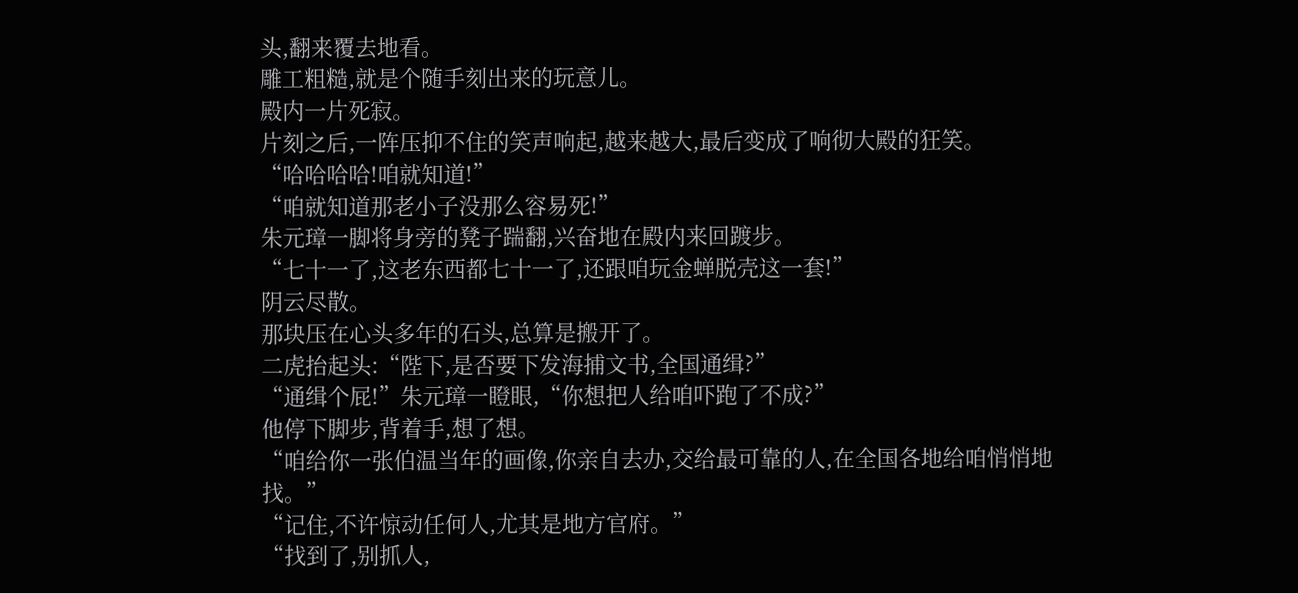头,翻来覆去地看。
雕工粗糙,就是个随手刻出来的玩意儿。
殿内一片死寂。
片刻之后,一阵压抑不住的笑声响起,越来越大,最后变成了响彻大殿的狂笑。
“哈哈哈哈!咱就知道!”
“咱就知道那老小子没那么容易死!”
朱元璋一脚将身旁的凳子踹翻,兴奋地在殿内来回踱步。
“七十一了,这老东西都七十一了,还跟咱玩金蝉脱壳这一套!”
阴云尽散。
那块压在心头多年的石头,总算是搬开了。
二虎抬起头:“陛下,是否要下发海捕文书,全国通缉?”
“通缉个屁!”朱元璋一瞪眼,“你想把人给咱吓跑了不成?”
他停下脚步,背着手,想了想。
“咱给你一张伯温当年的画像,你亲自去办,交给最可靠的人,在全国各地给咱悄悄地找。”
“记住,不许惊动任何人,尤其是地方官府。”
“找到了,别抓人,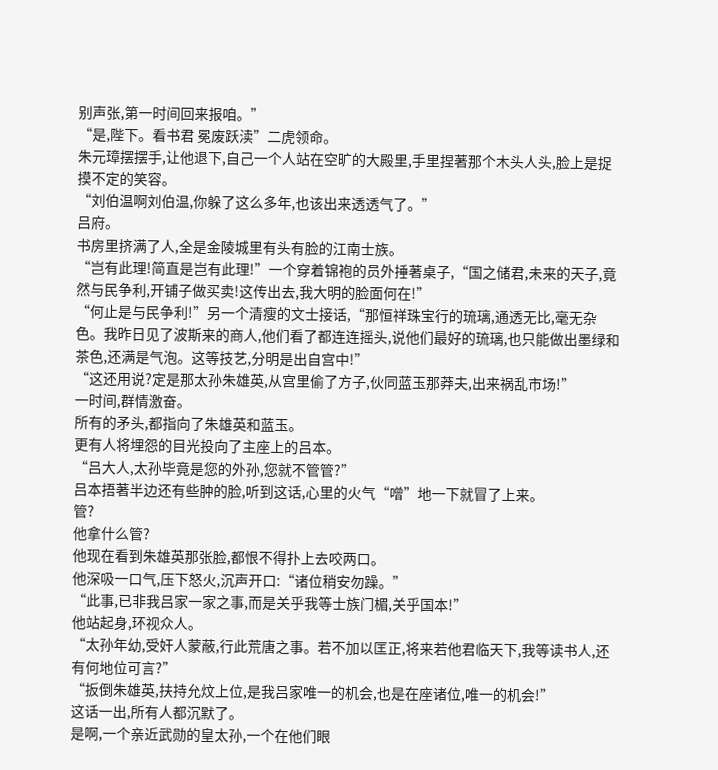别声张,第一时间回来报咱。”
“是,陛下。看书君 冕废跃渎”二虎领命。
朱元璋摆摆手,让他退下,自己一个人站在空旷的大殿里,手里捏著那个木头人头,脸上是捉摸不定的笑容。
“刘伯温啊刘伯温,你躲了这么多年,也该出来透透气了。”
吕府。
书房里挤满了人,全是金陵城里有头有脸的江南士族。
“岂有此理!简直是岂有此理!”一个穿着锦袍的员外捶著桌子,“国之储君,未来的天子,竟然与民争利,开铺子做买卖!这传出去,我大明的脸面何在!”
“何止是与民争利!”另一个清瘦的文士接话,“那恒祥珠宝行的琉璃,通透无比,毫无杂色。我昨日见了波斯来的商人,他们看了都连连摇头,说他们最好的琉璃,也只能做出墨绿和茶色,还满是气泡。这等技艺,分明是出自宫中!”
“这还用说?定是那太孙朱雄英,从宫里偷了方子,伙同蓝玉那莽夫,出来祸乱市场!”
一时间,群情激奋。
所有的矛头,都指向了朱雄英和蓝玉。
更有人将埋怨的目光投向了主座上的吕本。
“吕大人,太孙毕竟是您的外孙,您就不管管?”
吕本捂著半边还有些肿的脸,听到这话,心里的火气“噌”地一下就冒了上来。
管?
他拿什么管?
他现在看到朱雄英那张脸,都恨不得扑上去咬两口。
他深吸一口气,压下怒火,沉声开口:“诸位稍安勿躁。”
“此事,已非我吕家一家之事,而是关乎我等士族门楣,关乎国本!”
他站起身,环视众人。
“太孙年幼,受奸人蒙蔽,行此荒唐之事。若不加以匡正,将来若他君临天下,我等读书人,还有何地位可言?”
“扳倒朱雄英,扶持允炆上位,是我吕家唯一的机会,也是在座诸位,唯一的机会!”
这话一出,所有人都沉默了。
是啊,一个亲近武勋的皇太孙,一个在他们眼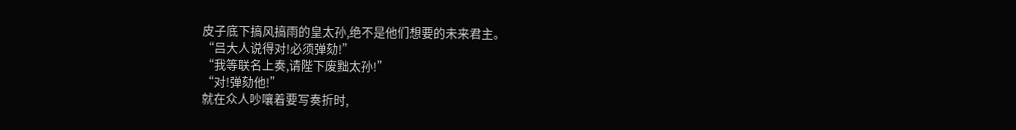皮子底下搞风搞雨的皇太孙,绝不是他们想要的未来君主。
“吕大人说得对!必须弹劾!”
“我等联名上奏,请陛下废黜太孙!”
“对!弹劾他!”
就在众人吵嚷着要写奏折时,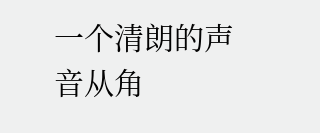一个清朗的声音从角